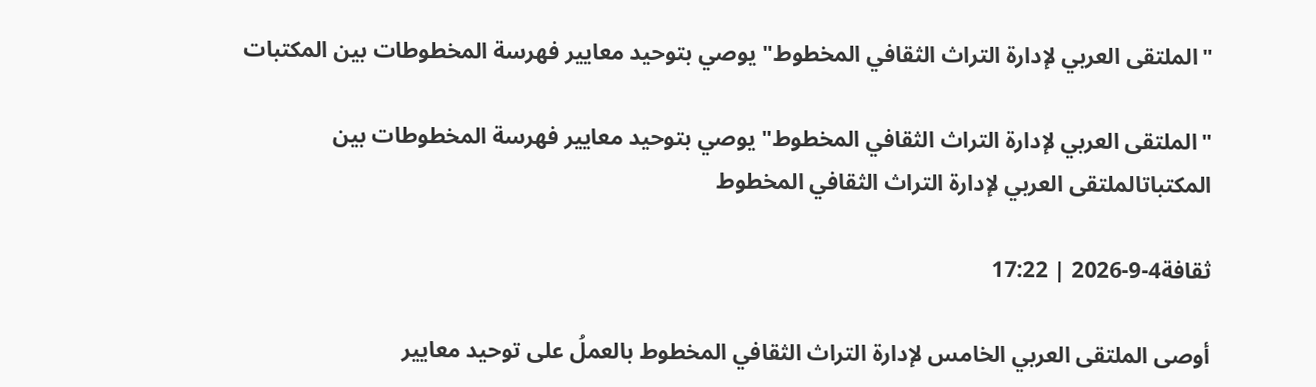"الملتقى العربي لإدارة التراث الثقافي المخطوط" يوصي بتوحيد معايير فهرسة المخطوطات بين المكتبات

"الملتقى العربي لإدارة التراث الثقافي المخطوط" يوصي بتوحيد معايير فهرسة المخطوطات بين المكتباتالملتقى العربي لإدارة التراث الثقافي المخطوط

ثقافة4-9-2026 | 17:22

أوصى الملتقى العربي الخامس لإدارة التراث الثقافي المخطوط بالعملُ على توحيد معايير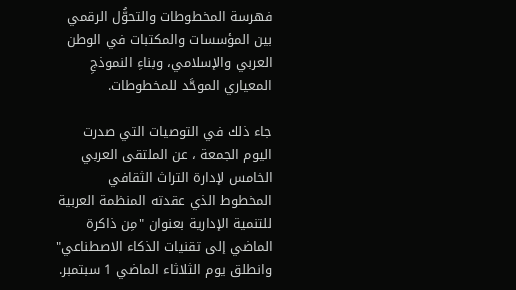فهرسة المخطوطات والتحوُّل الرقمي بين المؤسسات والمكتبات في الوطن العربي والإسلامي، وبناءِ النموذجِ المعياري الموحَّد للمخطوطات.

جاء ذلك في التوصيات التي صدرت اليوم الجمعة ، عن الملتقى العربي الخامس لإدارة التراث الثقافي المخطوط الذي عقدته المنظمة العربية للتنمية الإدارية بعنوان "مِن ذاكرة الماضي إلى تقنيات الذكاء الاصطناعي" وانطلق يوم الثلاثاء الماضي 1 سبتمبر.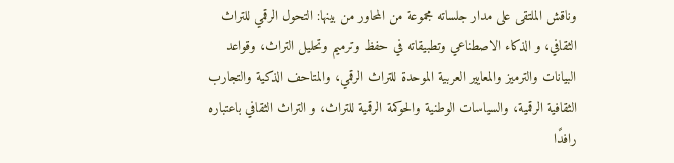وناقش الملتقى على مدار جلساته مجموعة من المحاور من بينها: التحول الرقمي للتراث الثقافي، و الذكاء الاصطناعي وتطبيقاته في حفظ وترميم وتحليل التراث، وقواعد البيانات والترميز والمعايير العربية الموحدة للتراث الرقمي، والمتاحف الذكية والتجارب الثقافية الرقمية، والسياسات الوطنية والحوكمة الرقمية للتراث، و التراث الثقافي باعتباره رافدًا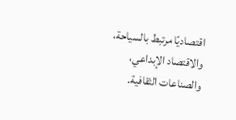اقتصاديًا مرتبط بالسياحة، والاقتصاد الإبداعي، والصناعات الثقافية.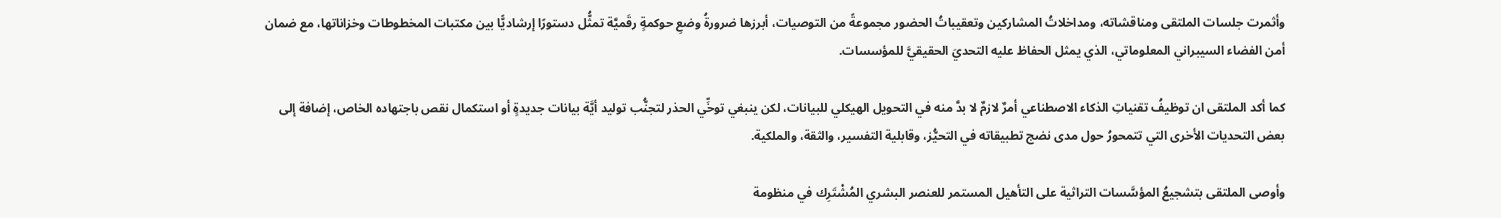وأثمرت جلسات الملتقى ومناقشاته، ومداخلاتُ المشاركين وتعقيباتُ الحضور مجموعةً من التوصيات، أبرزها ضرورةُ وضعِ حوكمةٍ رقَميَّة تمثُّل دستورًا إرشاديًّا بين مكتبات المخطوطات وخزاناتها، مع ضمان أمن الفضاء السيبراني المعلوماتي، الذي يمثل الحفاظ عليه التحديَ الحقيقيَّ للمؤسسات.

كما أكد الملتقى ان توظيفُ تقنياتِ الذكاء الاصطناعي أمرٌ لازمٌ لا بدَّ منه في التحويل الهيكلي للبيانات، لكن ينبغي توخِّي الحذر لتجنُّب توليد أيَّة بيانات جديدةٍ أو استكمال نقص باجتهاده الخاص، إضافة إلى بعض التحديات الأخرى التي تتمحورُ حول مدى نضج تطبيقاته في التحيُّز، وقابلية التفسير، والثقة، والملكية.

وأوصى الملتقى بتشجيعُ المؤسَّسات التراثية على التأهيل المستمر للعنصر البشري المُشْتَرِك في منظومة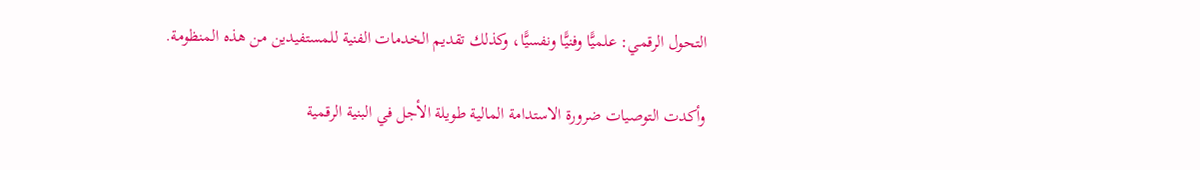التحول الرقمي: علميًّا وفنيًّا ونفسيًّا، وكذلك تقديم الخدمات الفنية للمستفيدين من هذه المنظومة.

وأكدت التوصيات ضرورة الاستدامة المالية طويلة الأجل في البنية الرقمية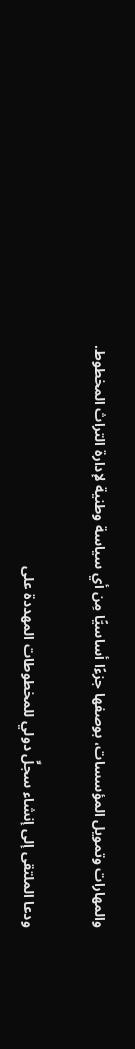والمهارات وتمويل المؤسسات، بوصفها جزءًا أساسيًّا مِن أي سياسة وطنية لإدارة التراث المخطوط.

ودعا الملتقى إلى إنشاء سجلٍّ دولي للمخطوطات المهددة على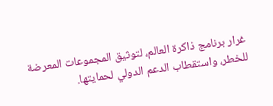غرار برنامج ذاكرة العالم، لتوثيق المجموعات المعرضة للخطر، واستقطاب الدعم الدولي لحمايتها.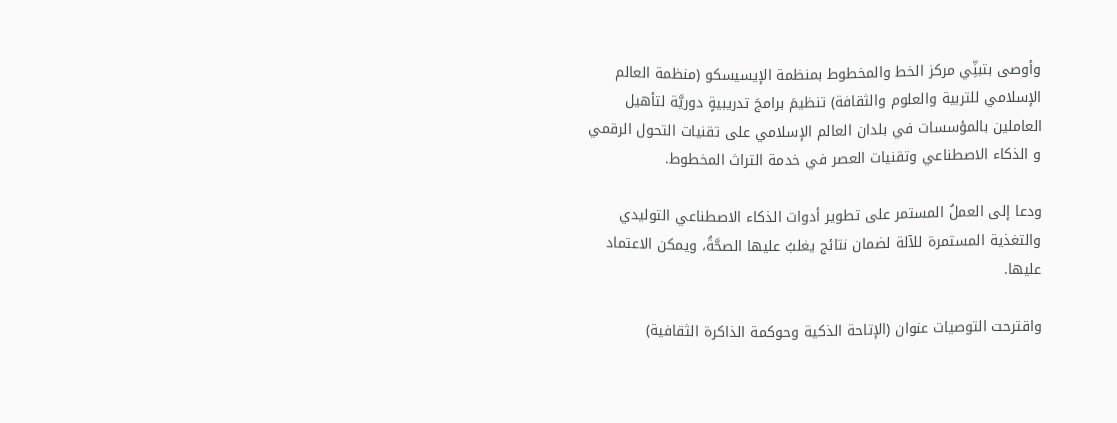وأوصى بتبنِّي مركز الخط والمخطوط بمنظمة الإيسيسكو (منظمة العالم الإسلامي للتربية والعلوم والثقافة) تنظيمَ برامجَ تدريبيةٍ دوريَّة لتأهيل العاملين بالمؤسسات في بلدان العالم الإسلامي على تقنيات التحول الرقمي و الذكاء الاصطناعي وتقنيات العصر في خدمة التراث المخطوط.

ودعا إلى العملُ المستمر على تطوير أدوات الذكاء الاصطناعي التوليدي والتغذية المستمرة للآلة لضمان نتائج يغلبُ عليها الصحَّةُ، ويمكن الاعتماد عليها.

واقترحت التوصيات عنوان (الإتاحة الذكية وحوكمة الذاكرة الثقافية)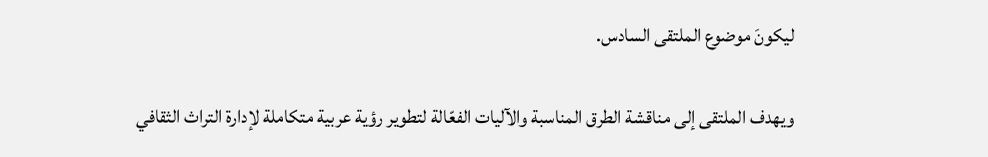ليكونَ موضوع الملتقى السادس.

ويهدف الملتقى إلى مناقشة الطرق المناسبة والآليات الفعّالة لتطوير رؤية عربية متكاملة لإدارة التراث الثقافي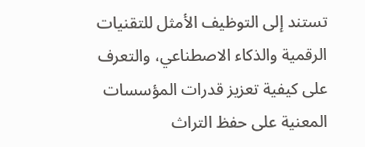تستند إلى التوظيف الأمثل للتقنيات الرقمية والذكاء الاصطناعي، والتعرف على كيفية تعزيز قدرات المؤسسات المعنية على حفظ التراث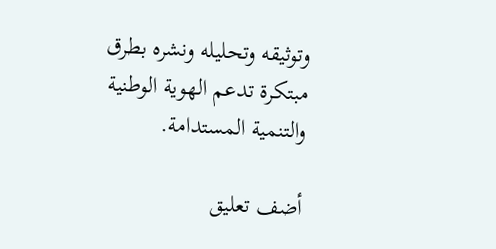وتوثيقه وتحليله ونشره بطرق مبتكرة تدعم الهوية الوطنية والتنمية المستدامة.

أضف تعليق